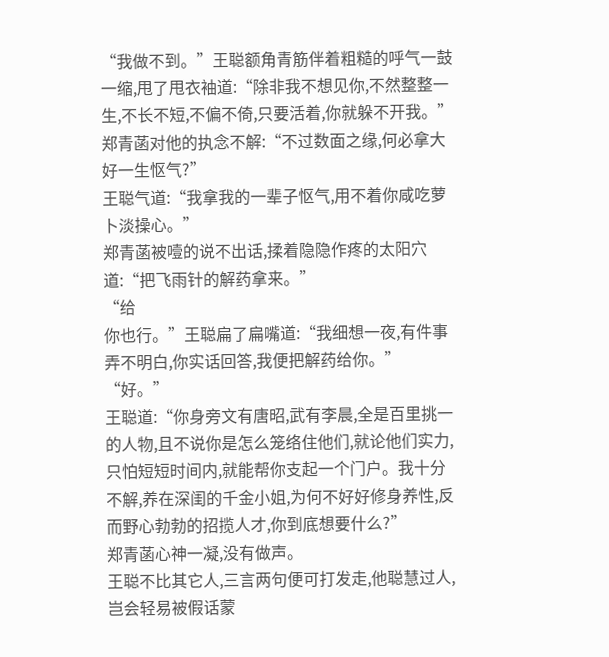“我做不到。”王聪额角青筋伴着粗糙的呼气一鼓一缩,甩了甩衣袖道:“除非我不想见你,不然整整一生,不长不短,不偏不倚,只要活着,你就躲不开我。”
郑青菡对他的执念不解:“不过数面之缘,何必拿大好一生怄气?”
王聪气道:“我拿我的一辈子怄气,用不着你咸吃萝卜淡操心。”
郑青菡被噎的说不出话,揉着隐隐作疼的太阳穴道:“把飞雨针的解药拿来。”
“给
你也行。”王聪扁了扁嘴道:“我细想一夜,有件事弄不明白,你实话回答,我便把解药给你。”
“好。”
王聪道:“你身旁文有唐昭,武有李晨,全是百里挑一的人物,且不说你是怎么笼络住他们,就论他们实力,只怕短短时间内,就能帮你支起一个门户。我十分不解,养在深闺的千金小姐,为何不好好修身养性,反而野心勃勃的招揽人才,你到底想要什么?”
郑青菡心神一凝,没有做声。
王聪不比其它人,三言两句便可打发走,他聪慧过人,岂会轻易被假话蒙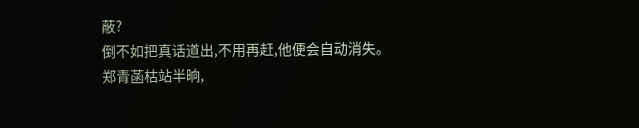蔽?
倒不如把真话道出,不用再赶,他便会自动消失。
郑青菡枯站半晌,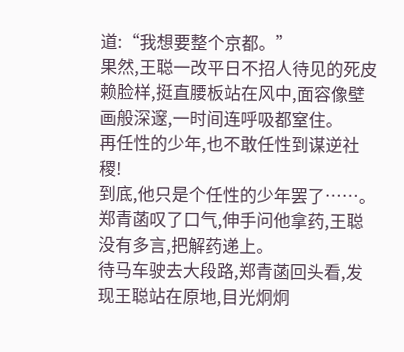道:“我想要整个京都。”
果然,王聪一改平日不招人待见的死皮赖脸样,挺直腰板站在风中,面容像壁画般深邃,一时间连呼吸都窒住。
再任性的少年,也不敢任性到谋逆社稷!
到底,他只是个任性的少年罢了……。
郑青菡叹了口气,伸手问他拿药,王聪没有多言,把解药递上。
待马车驶去大段路,郑青菡回头看,发现王聪站在原地,目光炯炯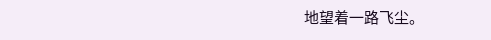地望着一路飞尘。